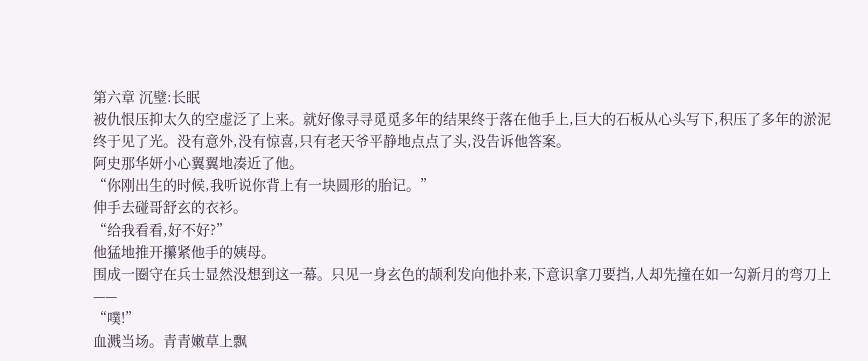第六章 沉璧:长眠
被仇恨压抑太久的空虚泛了上来。就好像寻寻觅觅多年的结果终于落在他手上,巨大的石板从心头写下,积压了多年的淤泥终于见了光。没有意外,没有惊喜,只有老天爷平静地点点了头,没告诉他答案。
阿史那华妍小心翼翼地凑近了他。
“你刚出生的时候,我听说你背上有一块圆形的胎记。”
伸手去碰哥舒玄的衣衫。
“给我看看,好不好?”
他猛地推开攥紧他手的姨母。
围成一圈守在兵士显然没想到这一幕。只见一身玄色的颉利发向他扑来,下意识拿刀要挡,人却先撞在如一勾新月的弯刀上——
“噗!”
血溅当场。青青嫩草上飘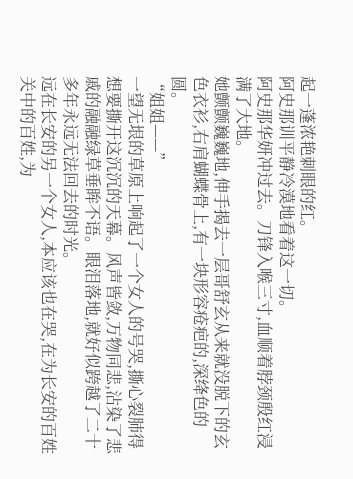起一蓬浓艳刺眼的红。
阿史那训平静冷漠地看着这一切。
阿史那华妍冲过去。刀锋入喉三寸,血顺着脖颈殷红浸满了大地。
她颤颤巍巍地,伸手揭去一层哥舒玄从来就没脱下的玄色衣衫,右肩蝴蝶骨上,有一块形容疮疤的,深绛色的圆。
“姐姐——”
一望无垠的草原上响起了一个女人的号哭,撕心裂肺得想要撕开这沉沉的天幕。风声皆敛,万物同悲,沾染了悲戚的融融绿草垂眸不语。眼泪落地,就好似跨越了二十多年永远无法回去的时光。
远在长安的另一个女人,本应该也在哭,在为长安的百姓关中的百姓,为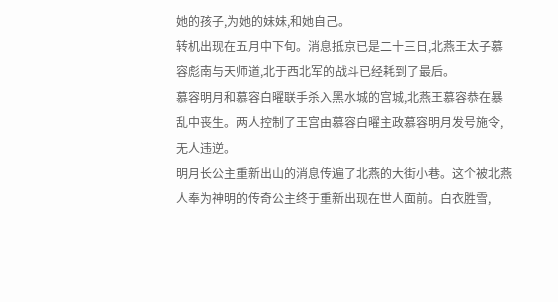她的孩子,为她的妹妹,和她自己。
转机出现在五月中下旬。消息抵京已是二十三日,北燕王太子慕容彪南与天师道,北于西北军的战斗已经耗到了最后。
慕容明月和慕容白曜联手杀入黑水城的宫城,北燕王慕容恭在暴乱中丧生。两人控制了王宫由慕容白曜主政慕容明月发号施令,无人违逆。
明月长公主重新出山的消息传遍了北燕的大街小巷。这个被北燕人奉为神明的传奇公主终于重新出现在世人面前。白衣胜雪,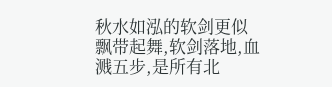秋水如泓的软剑更似飘带起舞,软剑落地,血溅五步,是所有北